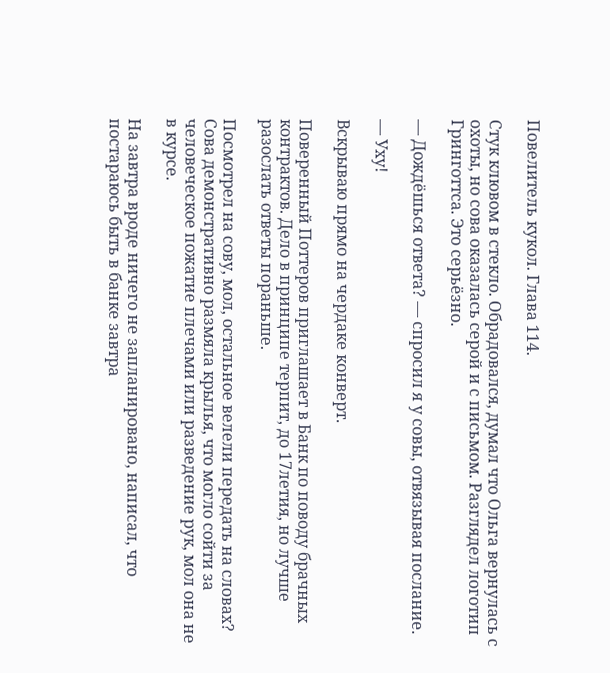Повелитель кукол. Глава 114.

Стук клювом в стекло. Обрадовался, думал что Ольга вернулась с охоты, но сова оказалась серой и с письмом. Разглядел логотип Гринготтса. Это серьёзно.

— Дождёшься ответа? — спросил я у совы, отвязывая послание.

— Уху!

Вскрываю прямо на чердаке конверт.

Поверенный Поттеров приглашает в Банк по поводу брачных контрактов. Дело в принципе терпит, до 17летия, но лучше разослать ответы пораньше.

Посмотрел на сову, мол, остальное велели передать на словах? Сова демонстративно размяла крылья, что могло сойти за человеческое пожатие плечами или разведение рук, мол она не в курсе.

На завтра вроде ничего не запланировано, написал, что постараюсь быть в банке завтра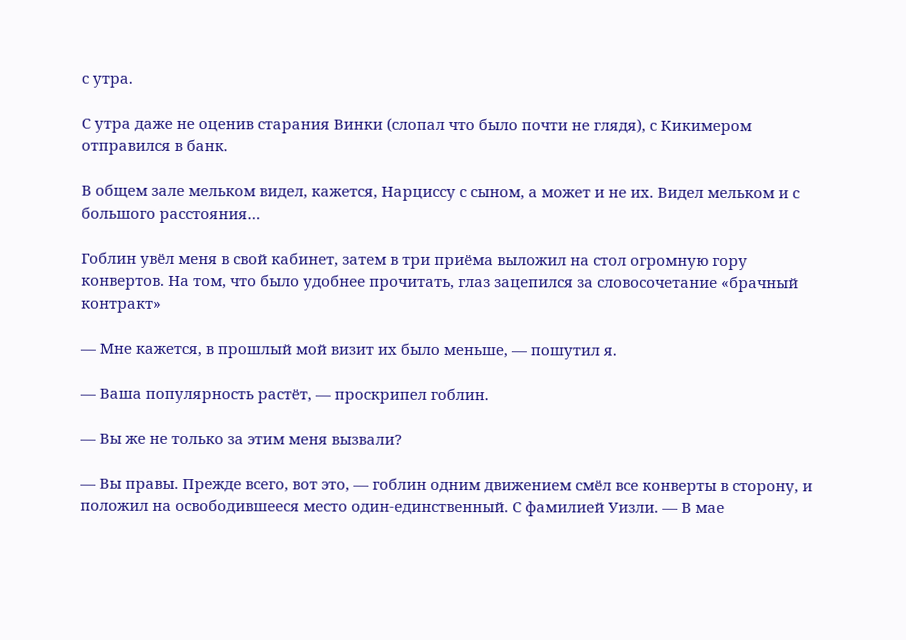с утра.

С утра даже не оценив старания Винки (слопал что было почти не глядя), с Кикимером отправился в банк.

В общем зале мельком видел, кажется, Нарциссу с сыном, а может и не их. Видел мельком и с большого расстояния…

Гоблин увёл меня в свой кабинет, затем в три приёма выложил на стол огромную гору конвертов. На том, что было удобнее прочитать, глаз зацепился за словосочетание «брачный контракт»

— Мне кажется, в прошлый мой визит их было меньше, — пошутил я.

— Ваша популярность растёт, — проскрипел гоблин.

— Вы же не только за этим меня вызвали?

— Вы правы. Прежде всего, вот это, — гоблин одним движением смёл все конверты в сторону, и положил на освободившееся место один-единственный. С фамилией Уизли. — В мае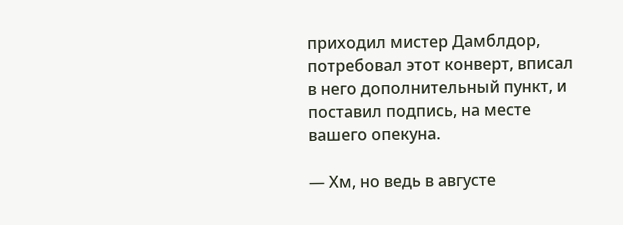приходил мистер Дамблдор, потребовал этот конверт, вписал в него дополнительный пункт, и поставил подпись, на месте вашего опекуна.

— Хм, но ведь в августе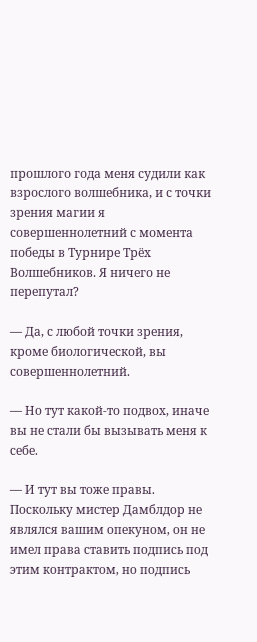прошлого года меня судили как взрослого волшебника, и с точки зрения магии я совершеннолетний с момента победы в Турнире Трёх Волшебников. Я ничего не перепутал?

— Да, с любой точки зрения, кроме биологической, вы совершеннолетний.

— Но тут какой-то подвох, иначе вы не стали бы вызывать меня к себе.

— И тут вы тоже правы. Поскольку мистер Дамблдор не являлся вашим опекуном, он не имел права ставить подпись под этим контрактом, но подпись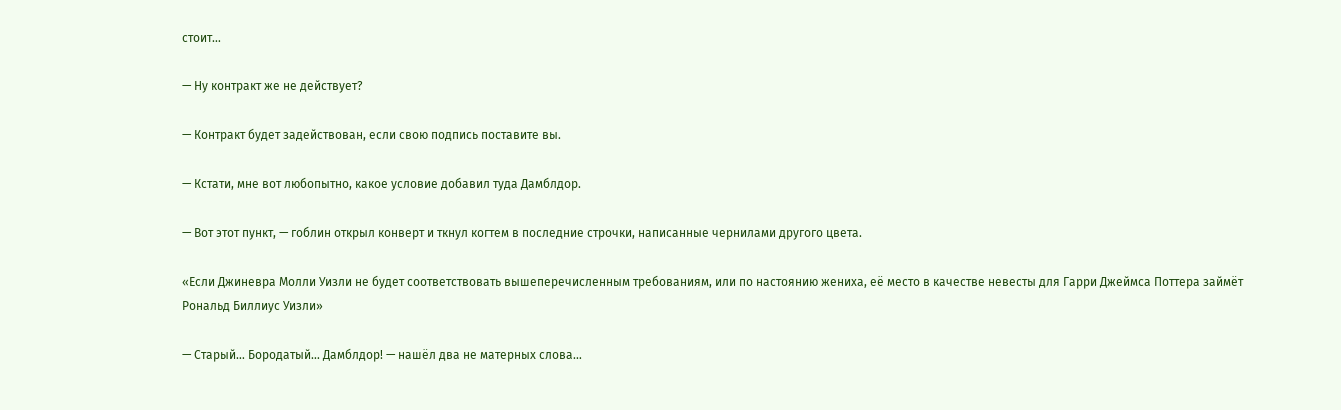стоит…

— Ну контракт же не действует?

— Контракт будет задействован, если свою подпись поставите вы.

— Кстати, мне вот любопытно, какое условие добавил туда Дамблдор.

— Вот этот пункт, — гоблин открыл конверт и ткнул когтем в последние строчки, написанные чернилами другого цвета.

«Если Джиневра Молли Уизли не будет соответствовать вышеперечисленным требованиям, или по настоянию жениха, её место в качестве невесты для Гарри Джеймса Поттера займёт Рональд Биллиус Уизли»

— Старый… Бородатый… Дамблдор! — нашёл два не матерных слова…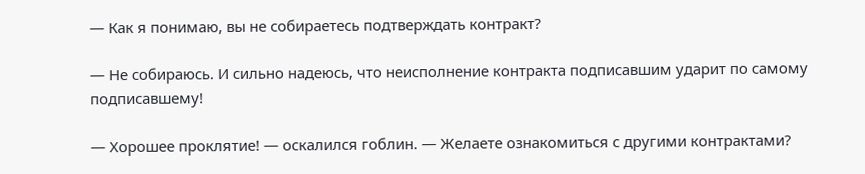— Как я понимаю, вы не собираетесь подтверждать контракт?

— Не собираюсь. И сильно надеюсь, что неисполнение контракта подписавшим ударит по самому подписавшему!

— Хорошее проклятие! — оскалился гоблин. — Желаете ознакомиться с другими контрактами?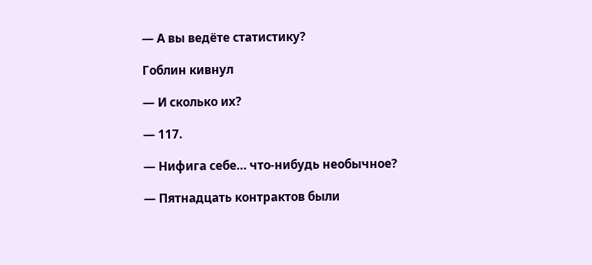— А вы ведёте статистику?

Гоблин кивнул

— И сколько их?

— 117.

— Нифига себе… что-нибудь необычное?

— Пятнадцать контрактов были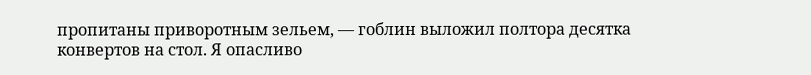пропитаны приворотным зельем, — гоблин выложил полтора десятка конвертов на стол. Я опасливо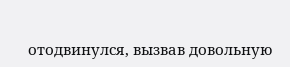отодвинулся, вызвав довольную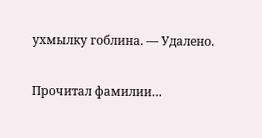ухмылку гоблина. — Удалено.

Прочитал фамилии…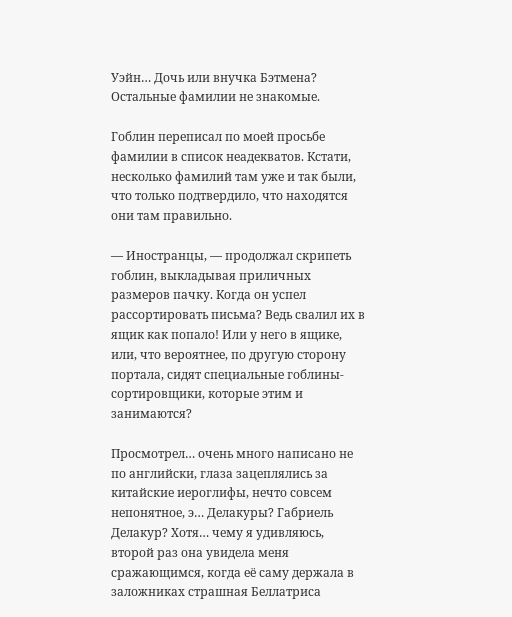Уэйн… Дочь или внучка Бэтмена? Остальные фамилии не знакомые.

Гоблин переписал по моей просьбе фамилии в список неадекватов. Кстати, несколько фамилий там уже и так были, что только подтвердило, что находятся они там правильно.

— Иностранцы, — продолжал скрипеть гоблин, выкладывая приличных размеров пачку. Когда он успел рассортировать письма? Ведь свалил их в ящик как попало! Или у него в ящике, или, что вероятнее, по другую сторону портала, сидят специальные гоблины-сортировщики, которые этим и занимаются?

Просмотрел… очень много написано не по английски, глаза зацеплялись за китайские иероглифы, нечто совсем непонятное, э… Делакуры? Габриель Делакур? Хотя… чему я удивляюсь, второй раз она увидела меня сражающимся, когда её саму держала в заложниках страшная Беллатриса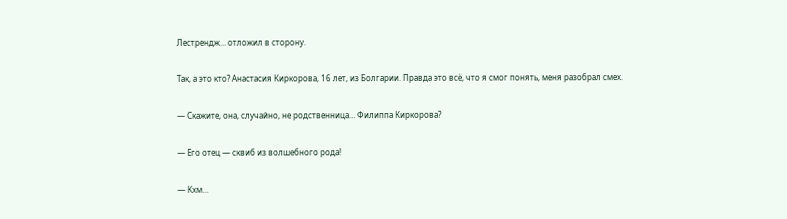Лестрендж… отложил в сторону.

Так, а это кто? Анастасия Киркорова, 16 лет, из Болгарии. Правда это всё, что я смог понять, меня разобрал смех.

— Скажите, она, случайно, не родственница… Филиппа Киркорова?

— Его отец — сквиб из волшебного рода!

— Кхм…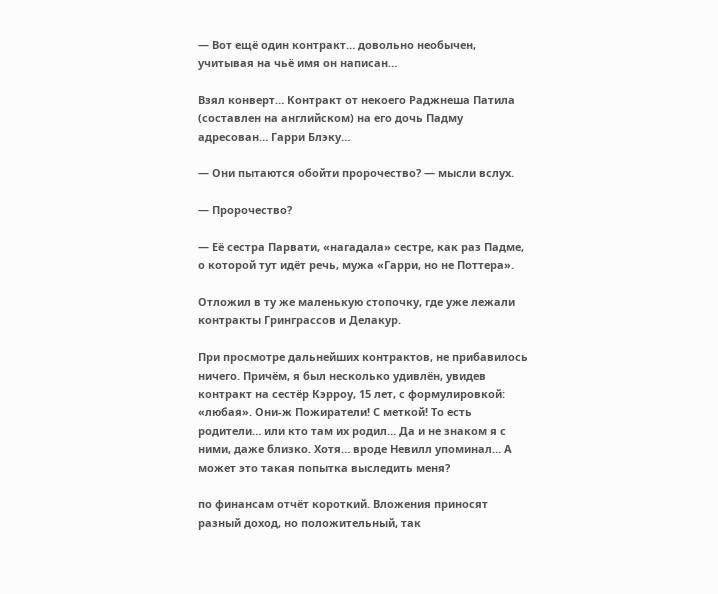— Вот ещё один контракт… довольно необычен, учитывая на чьё имя он написан…

Взял конверт… Контракт от некоего Раджнеша Патила (составлен на английском) на его дочь Падму адресован… Гарри Блэку…

— Они пытаются обойти пророчество? — мысли вслух.

— Пророчество?

— Её сестра Парвати, «нагадала» сестре, как раз Падме, о которой тут идёт речь, мужа «Гарри, но не Поттера».

Отложил в ту же маленькую стопочку, где уже лежали контракты Гринграссов и Делакур.

При просмотре дальнейших контрактов, не прибавилось ничего. Причём, я был несколько удивлён, увидев контракт на сестёр Кэрроу, 15 лет, с формулировкой: «любая». Они-ж Пожиратели! С меткой! То есть родители… или кто там их родил… Да и не знаком я с ними, даже близко. Хотя… вроде Невилл упоминал… А может это такая попытка выследить меня?

по финансам отчёт короткий. Вложения приносят разный доход, но положительный, так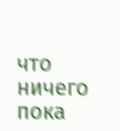что ничего пока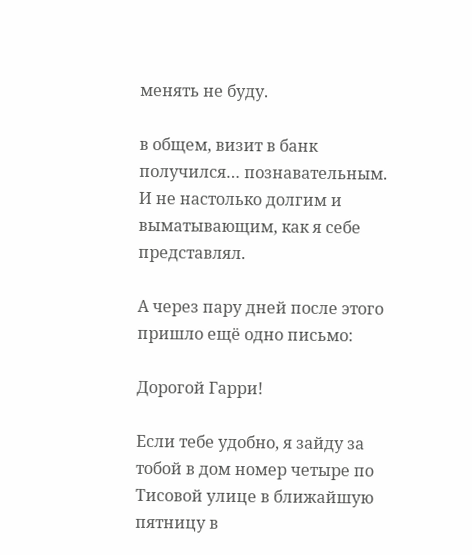менять не буду.

в общем, визит в банк получился… познавательным. И не настолько долгим и выматывающим, как я себе представлял.

А через пару дней после этого пришло ещё одно письмо:

Дорогой Гарри!

Если тебе удобно, я зайду за тобой в дом номер четыре по Тисовой улице в ближайшую пятницу в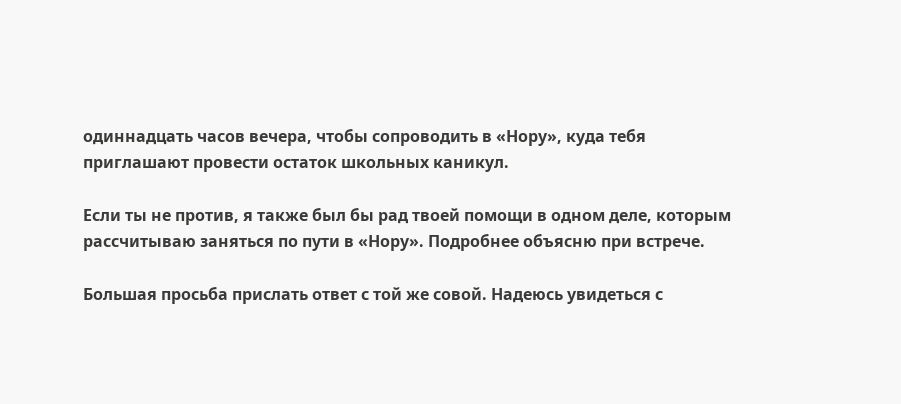одиннадцать часов вечера, чтобы сопроводить в «Нору», куда тебя приглашают провести остаток школьных каникул.

Если ты не против, я также был бы рад твоей помощи в одном деле, которым рассчитываю заняться по пути в «Нору». Подробнее объясню при встрече.

Большая просьба прислать ответ с той же совой. Надеюсь увидеться с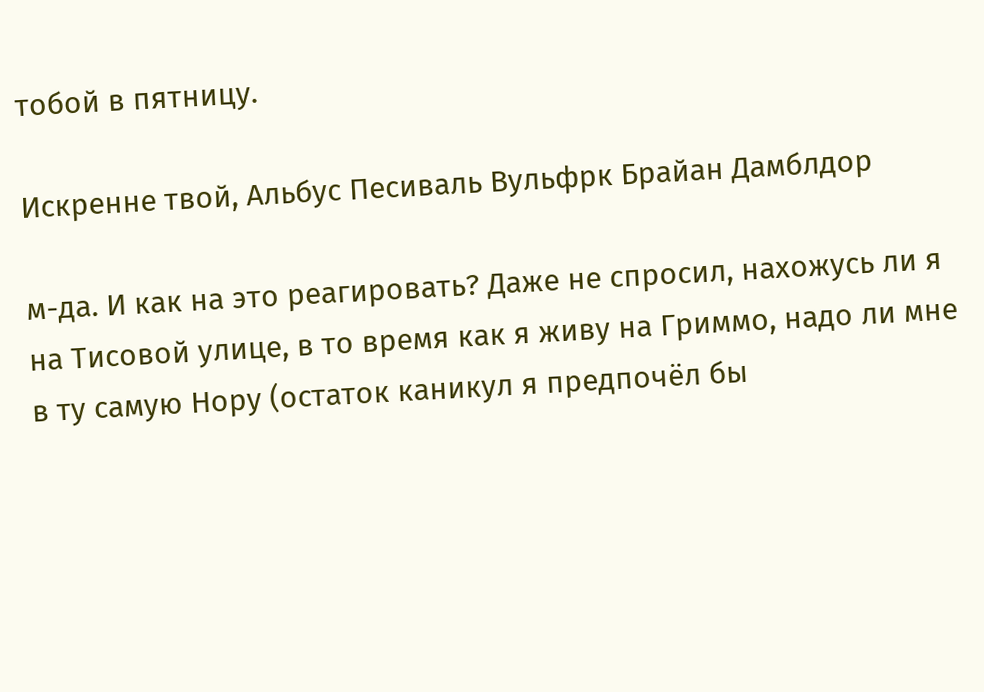тобой в пятницу.

Искренне твой, Альбус Песиваль Вульфрк Брайан Дамблдор

м-да. И как на это реагировать? Даже не спросил, нахожусь ли я на Тисовой улице, в то время как я живу на Гриммо, надо ли мне в ту самую Нору (остаток каникул я предпочёл бы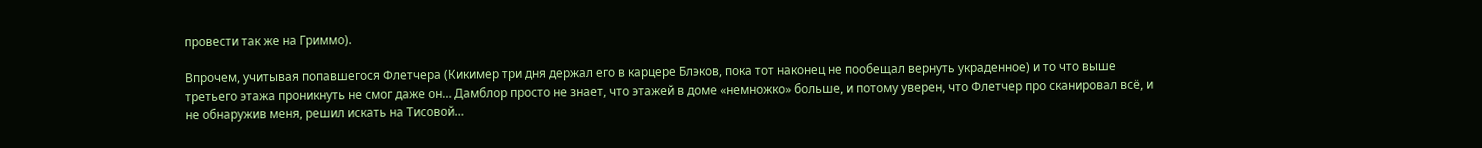провести так же на Гриммо).

Впрочем, учитывая попавшегося Флетчера (Кикимер три дня держал его в карцере Блэков, пока тот наконец не пообещал вернуть украденное) и то что выше третьего этажа проникнуть не смог даже он… Дамблор просто не знает, что этажей в доме «немножко» больше, и потому уверен, что Флетчер про сканировал всё, и не обнаружив меня, решил искать на Тисовой…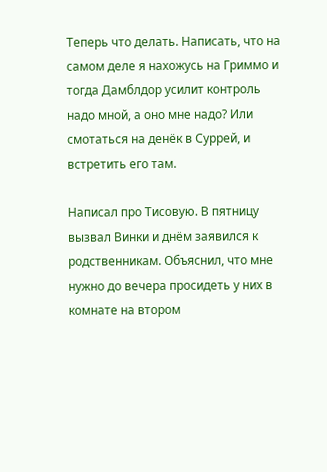Теперь что делать. Написать, что на самом деле я нахожусь на Гриммо и тогда Дамблдор усилит контроль надо мной, а оно мне надо? Или смотаться на денёк в Суррей, и встретить его там.

Написал про Тисовую. В пятницу вызвал Винки и днём заявился к родственникам. Объяснил, что мне нужно до вечера просидеть у них в комнате на втором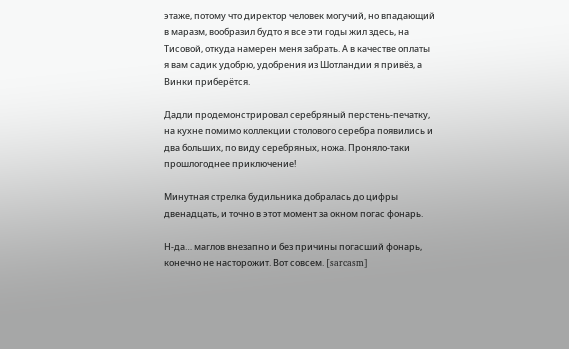этаже, потому что директор человек могучий, но впадающий в маразм, вообразил будто я все эти годы жил здесь, на Тисовой, откуда намерен меня забрать. А в качестве оплаты я вам садик удобрю, удобрения из Шотландии я привёз, а Винки приберётся.

Дадли продемонстрировал серебряный перстень-печатку, на кухне помимо коллекции столового серебра появились и два больших, по виду серебряных, ножа. Проняло-таки прошлогоднее приключение!

Минутная стрелка будильника добралась до цифры двенадцать, и точно в этот момент за окном погас фонарь.

Н-да… маглов внезапно и без причины погасший фонарь, конечно не насторожит. Вот совсем. [sarcasm]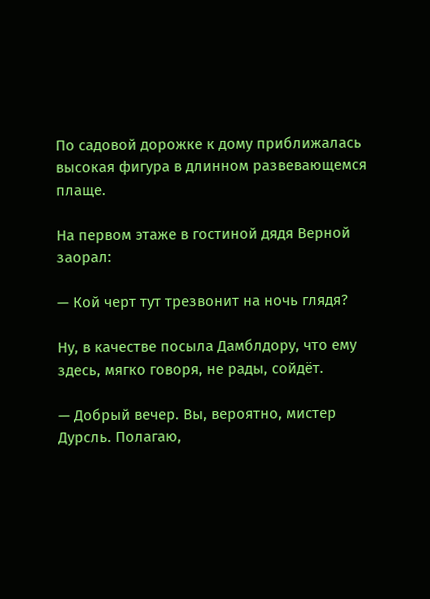По садовой дорожке к дому приближалась высокая фигура в длинном развевающемся плаще.

На первом этаже в гостиной дядя Верной заорал:

— Кой черт тут трезвонит на ночь глядя?

Ну, в качестве посыла Дамблдору, что ему здесь, мягко говоря, не рады, сойдёт.

— Добрый вечер. Вы, вероятно, мистер Дурсль. Полагаю,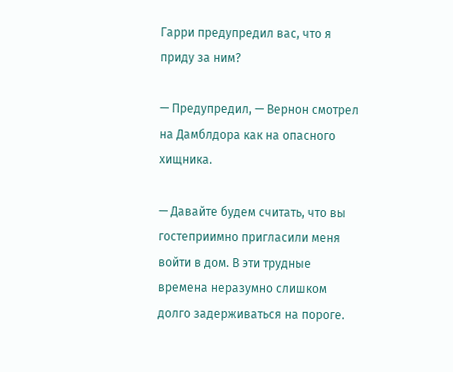Гарри предупредил вас, что я приду за ним?

— Предупредил, — Вернон смотрел на Дамблдора как на опасного хищника.

— Давайте будем считать, что вы гостеприимно пригласили меня войти в дом. В эти трудные времена неразумно слишком долго задерживаться на пороге.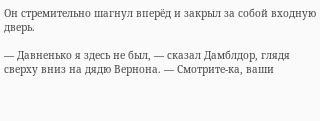Он стремительно шагнул вперёд и закрыл за собой входную дверь.

— Давненько я здесь не был, — сказал Дамблдор, глядя сверху вниз на дядю Вернона. — Смотрите-ка, ваши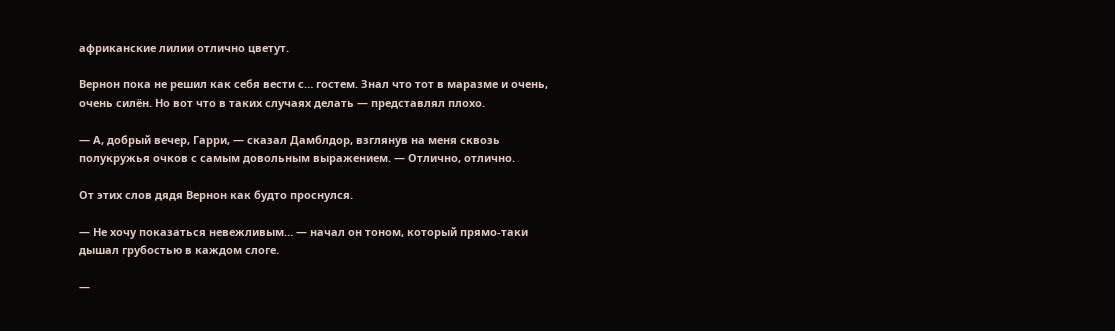африканские лилии отлично цветут.

Вернон пока не решил как себя вести с… гостем. Знал что тот в маразме и очень, очень силён. Но вот что в таких случаях делать — представлял плохо.

— А, добрый вечер, Гарри, — сказал Дамблдор, взглянув на меня сквозь полукружья очков с самым довольным выражением. — Отлично, отлично.

От этих слов дядя Вернон как будто проснулся.

— Не хочу показаться невежливым… — начал он тоном, который прямо-таки дышал грубостью в каждом слоге.

—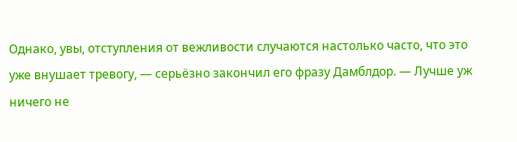Однако, увы, отступления от вежливости случаются настолько часто, что это уже внушает тревогу, — серьёзно закончил его фразу Дамблдор. — Лучше уж ничего не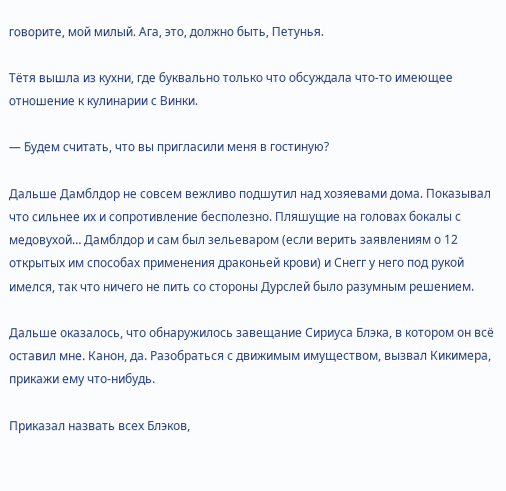говорите, мой милый. Ага, это, должно быть, Петунья.

Тётя вышла из кухни, где буквально только что обсуждала что-то имеющее отношение к кулинарии с Винки.

— Будем считать, что вы пригласили меня в гостиную?

Дальше Дамблдор не совсем вежливо подшутил над хозяевами дома. Показывал что сильнее их и сопротивление бесполезно. Пляшущие на головах бокалы с медовухой… Дамблдор и сам был зельеваром (если верить заявлениям о 12 открытых им способах применения драконьей крови) и Снегг у него под рукой имелся, так что ничего не пить со стороны Дурслей было разумным решением.

Дальше оказалось, что обнаружилось завещание Сириуса Блэка, в котором он всё оставил мне. Канон, да. Разобраться с движимым имуществом, вызвал Кикимера, прикажи ему что-нибудь.

Приказал назвать всех Блэков,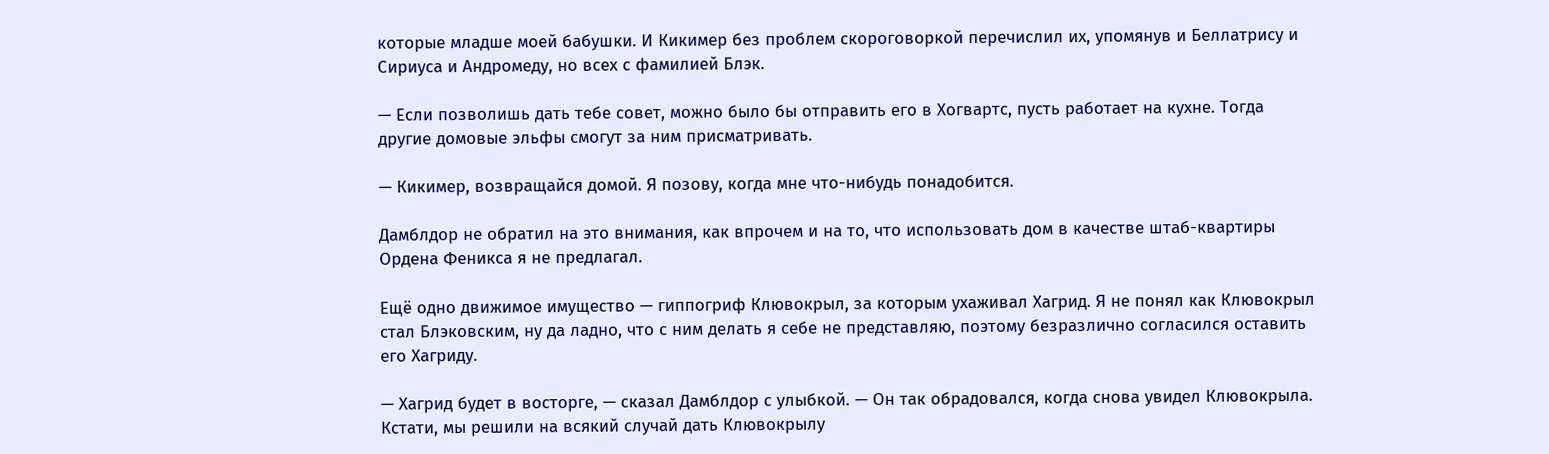которые младше моей бабушки. И Кикимер без проблем скороговоркой перечислил их, упомянув и Беллатрису и Сириуса и Андромеду, но всех с фамилией Блэк.

— Если позволишь дать тебе совет, можно было бы отправить его в Хогвартс, пусть работает на кухне. Тогда другие домовые эльфы смогут за ним присматривать.

— Кикимер, возвращайся домой. Я позову, когда мне что-нибудь понадобится.

Дамблдор не обратил на это внимания, как впрочем и на то, что использовать дом в качестве штаб-квартиры Ордена Феникса я не предлагал.

Ещё одно движимое имущество — гиппогриф Клювокрыл, за которым ухаживал Хагрид. Я не понял как Клювокрыл стал Блэковским, ну да ладно, что с ним делать я себе не представляю, поэтому безразлично согласился оставить его Хагриду.

— Хагрид будет в восторге, — сказал Дамблдор с улыбкой. — Он так обрадовался, когда снова увидел Клювокрыла. Кстати, мы решили на всякий случай дать Клювокрылу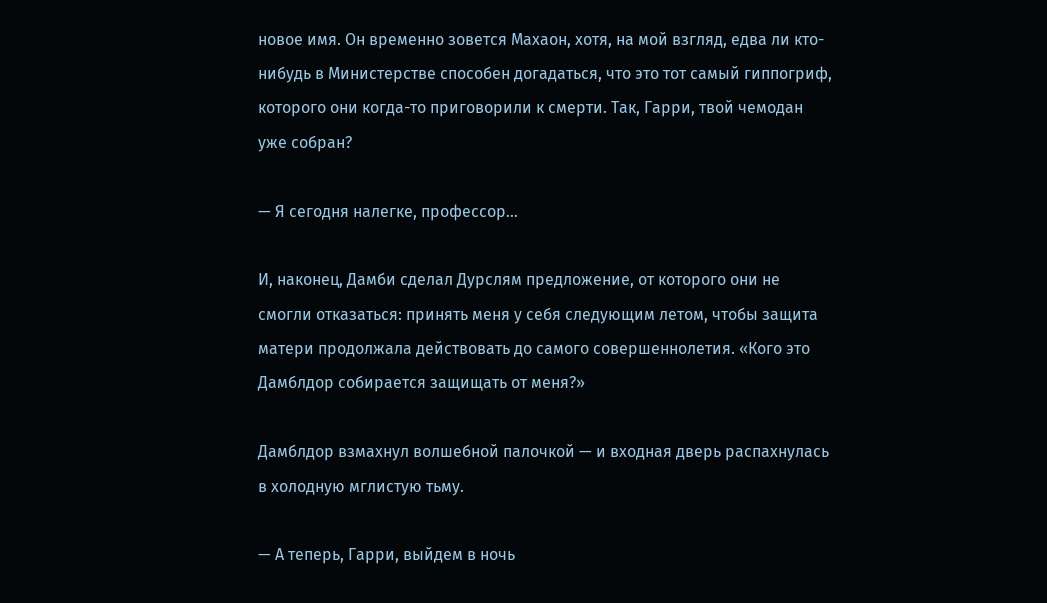новое имя. Он временно зовется Махаон, хотя, на мой взгляд, едва ли кто-нибудь в Министерстве способен догадаться, что это тот самый гиппогриф, которого они когда-то приговорили к смерти. Так, Гарри, твой чемодан уже собран?

— Я сегодня налегке, профессор…

И, наконец, Дамби сделал Дурслям предложение, от которого они не смогли отказаться: принять меня у себя следующим летом, чтобы защита матери продолжала действовать до самого совершеннолетия. «Кого это Дамблдор собирается защищать от меня?»

Дамблдор взмахнул волшебной палочкой — и входная дверь распахнулась в холодную мглистую тьму.

— А теперь, Гарри, выйдем в ночь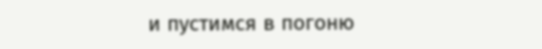и пустимся в погоню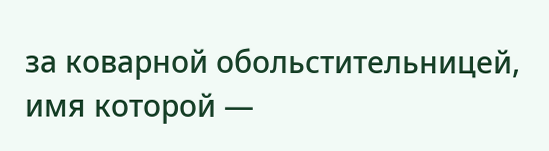за коварной обольстительницей, имя которой —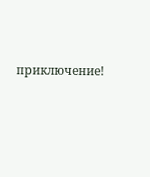приключение!